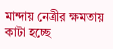মান্দায় নেত্রীর ক্ষমতায় কাটা হচ্ছে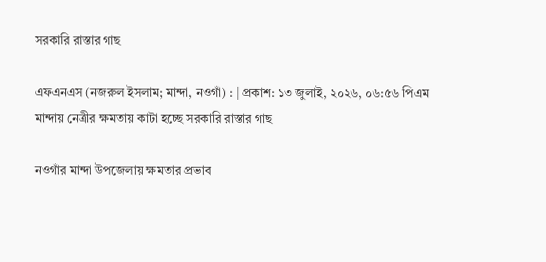সরকারি রাস্তার গাছ

এফএনএস (নজরুল ইসলাম; মান্দা, নওগাঁ) : | প্রকাশ: ১৩ জুলাই, ২০২৬, ০৬:৫৬ পিএম
মান্দায় নেত্রীর ক্ষমতায় কাটা হচ্ছে সরকারি রাস্তার গাছ

নওগাঁর মান্দা উপজেলায় ক্ষমতার প্রভাব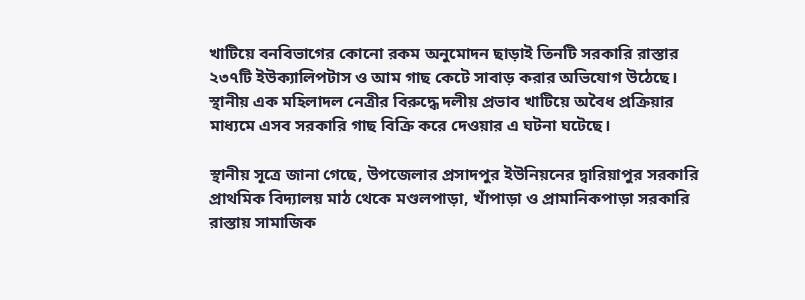খাটিয়ে বনবিভাগের কোনো রকম অনুমোদন ছাড়াই তিনটি সরকারি রাস্তার ২৩৭টি ইউক্যালিপটাস ও আম গাছ কেটে সাবাড় করার অভিযোগ উঠেছে। স্থানীয় এক মহিলাদল নেত্রীর বিরুদ্ধে দলীয় প্রভাব খাটিয়ে অবৈধ প্রক্রিয়ার মাধ্যমে এসব সরকারি গাছ বিক্রি করে দেওয়ার এ ঘটনা ঘটেছে।

স্থানীয় সূত্রে জানা গেছে, উপজেলার প্রসাদপুর ইউনিয়নের দ্বারিয়াপুর সরকারি প্রাথমিক বিদ্যালয় মাঠ থেকে মণ্ডলপাড়া, খাঁপাড়া ও প্রামানিকপাড়া সরকারি রাস্তায় সামাজিক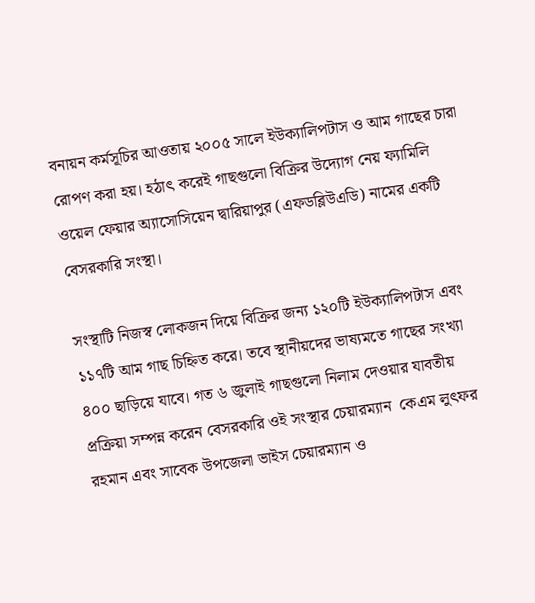বনায়ন কর্মসূচির আওতায় ২০০৫ সালে ইউক্যালিপটাস ও আম গাছের চারা রোপণ করা হয়। হঠাৎ করেই গাছগুলো বিক্রির উদ্যোগ নেয় ফ্যামিলি ওয়েল ফেয়ার অ্যাসোসিয়েন দ্বারিয়াপুর (এফডব্লিউএডি) নামের একটি বেসরকারি সংস্থা।

সংস্থাটি নিজস্ব লোকজন দিয়ে বিক্রির জন্য ১২০টি ইউক্যালিপটাস এবং ১১৭টি আম গাছ চিহ্নিত করে। তবে স্থানীয়দের ভাষ্যমতে গাছের সংখ্যা ৪০০ ছাড়িয়ে যাবে। গত ৬ জুলাই গাছগুলো নিলাম দেওয়ার যাবতীয় প্রক্রিয়া সম্পন্ন করেন বেসরকারি ওই সংস্থার চেয়ারম্যান  কেএম লুৎফর রহমান এবং সাবেক উপজেলা ভাইস চেয়ারম্যান ও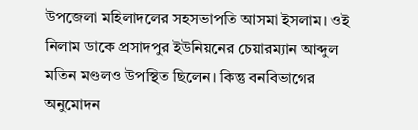উপজেলা মহিলাদলের সহসভাপতি আসমা ইসলাম। ওই নিলাম ডাকে প্রসাদপুর ইউনিয়নের চেয়ারম্যান আব্দুল মতিন মণ্ডলও উপস্থিত ছিলেন। কিন্তু বনবিভাগের অনুমোদন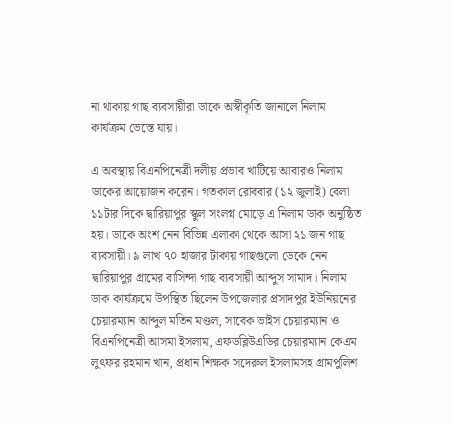না থাকায় গাছ ব্যবসায়ীরা ডাকে অস্বীকৃতি জানালে নিলাম কার্যক্রম ভেস্তে যায়।

এ অবস্থায় বিএনপিনেত্রী দলীয় প্রভাব খাটিয়ে আবারও নিলাম ডাকের আয়োজন করেন। গতকাল রোববার (১২ জুলাই) বেলা ১১টার দিকে দ্বারিয়াপুর স্কুল সংলগ্ন মোড়ে এ নিলাম ডাক অনুষ্ঠিত হয়। ডাকে অংশ নেন বিভিন্ন এলাকা থেকে আসা ২১ জন গাছ ব্যবসায়ী। ৯ লাখ ৭০ হাজার টাকায় গাছগুলো ডেকে নেন দ্বারিয়াপুর গ্রামের বাসিন্দা গাছ ব্যবসায়ী আব্দুস সামাদ। নিলাম ডাক কার্যক্রমে উপস্থিত ছিলেন উপজেলার প্রসাদপুর ইউনিয়নের চেয়ারম্যান আব্দুল মতিন মণ্ডল, সাবেক ভাইস চেয়ারম্যান ও বিএনপিনেত্রী আসমা ইসলাম, এফডব্লিউএডির চেয়ারম্যান কেএম লুৎফর রহমান খান, প্রধান শিক্ষক সদেরুল ইসলামসহ গ্রামপুলিশ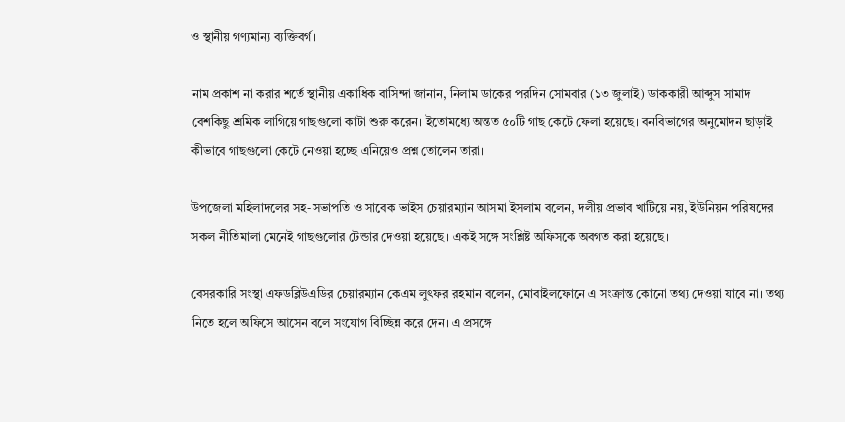ও স্থানীয় গণ্যমান্য ব্যক্তিবর্গ।

নাম প্রকাশ না করার শর্তে স্থানীয় একাধিক বাসিন্দা জানান, নিলাম ডাকের পরদিন সোমবার (১৩ জুলাই) ডাককারী আব্দুস সামাদ বেশকিছু শ্রমিক লাগিয়ে গাছগুলো কাটা শুরু করেন। ইতোমধ্যে অন্তত ৫০টি গাছ কেটে ফেলা হয়েছে। বনবিভাগের অনুমোদন ছাড়াই কীভাবে গাছগুলো কেটে নেওয়া হচ্ছে এনিয়েও প্রশ্ন তোলেন তারা।

উপজেলা মহিলাদলের সহ-সভাপতি ও সাবেক ভাইস চেয়ারম্যান আসমা ইসলাম বলেন, দলীয় প্রভাব খাটিয়ে নয়, ইউনিয়ন পরিষদের সকল নীতিমালা মেনেই গাছগুলোর টেন্ডার দেওয়া হয়েছে। একই সঙ্গে সংশ্লিষ্ট অফিসকে অবগত করা হয়েছে।

বেসরকারি সংস্থা এফডব্লিউএডির চেয়ারম্যান কেএম লুৎফর রহমান বলেন, মোবাইলফোনে এ সংক্রান্ত কোনো তথ্য দেওয়া যাবে না। তথ্য নিতে হলে অফিসে আসেন বলে সংযোগ বিচ্ছিন্ন করে দেন। এ প্রসঙ্গে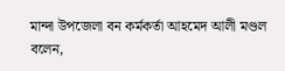মান্দা উপজেলা বন কর্মকর্তা আহমেদ আলী মণ্ডল বলেন,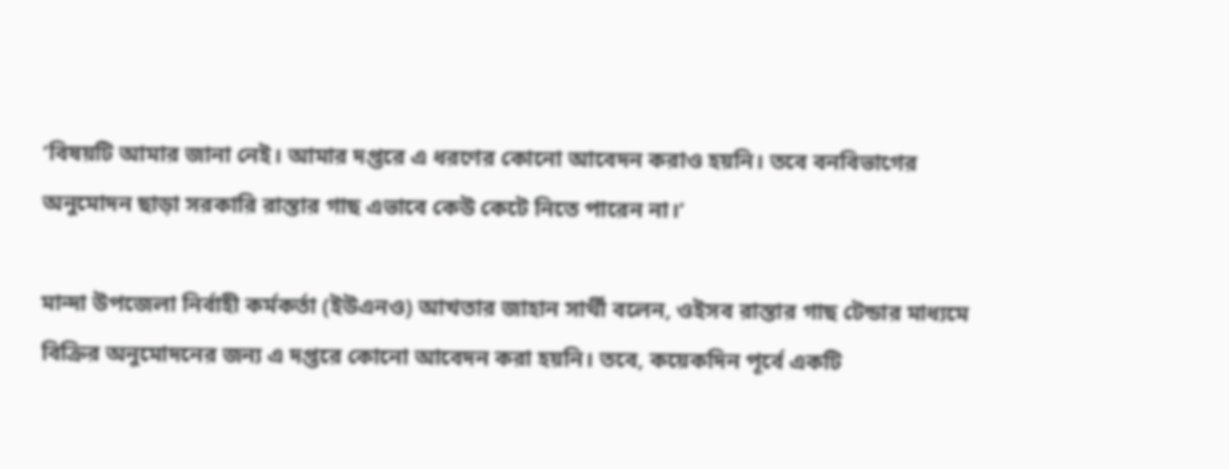‘বিষয়টি আমার জানা নেই। আমার দপ্তরে এ ধরণের কোনো আবেদন করাও হয়নি। তবে বনবিভাগের অনুমোদন ছাড়া সরকারি রাস্তার গাছ এভাবে কেউ কেটে নিতে পারেন না।’

মান্দা উপজেলা নির্বাহী কর্মকর্তা (ইউএনও) আখতার জাহান সার্থী বলেন, ওইসব রাস্তার গাছ টেন্ডার মাধ্যমে বিক্রির অনুমোদনের জন্য এ দপ্তরে কোনো আবেদন করা হয়নি। তবে, কয়েকদিন পূর্বে একটি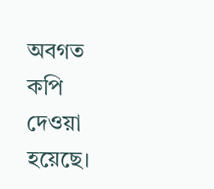অবগত কপি দেওয়া হয়েছে।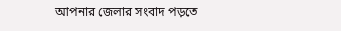আপনার জেলার সংবাদ পড়তে